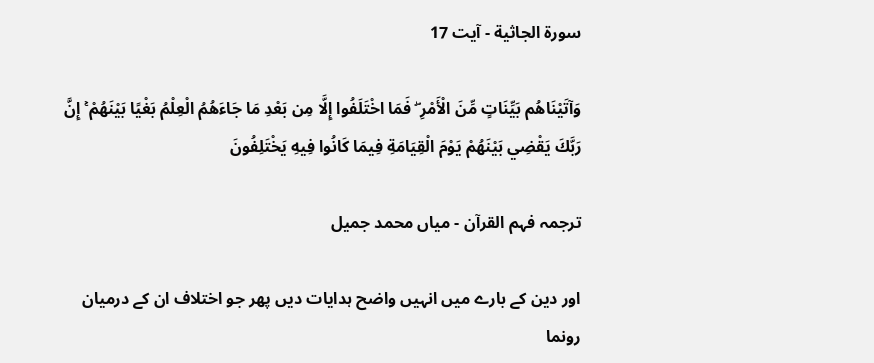سورة الجاثية - آیت 17

وَآتَيْنَاهُم بَيِّنَاتٍ مِّنَ الْأَمْرِ ۖ فَمَا اخْتَلَفُوا إِلَّا مِن بَعْدِ مَا جَاءَهُمُ الْعِلْمُ بَغْيًا بَيْنَهُمْ ۚ إِنَّ رَبَّكَ يَقْضِي بَيْنَهُمْ يَوْمَ الْقِيَامَةِ فِيمَا كَانُوا فِيهِ يَخْتَلِفُونَ

ترجمہ فہم القرآن - میاں محمد جمیل

اور دین کے بارے میں انہیں واضح ہدایات دیں پھر جو اختلاف ان کے درمیان رونما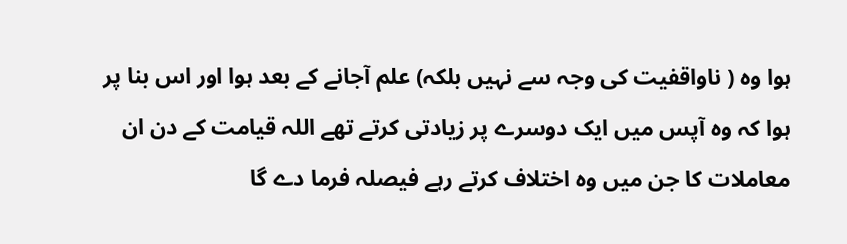ہوا وہ ( ناواقفیت کی وجہ سے نہیں بلکہ) علم آجانے کے بعد ہوا اور اس بنا پر ہوا کہ وہ آپس میں ایک دوسرے پر زیادتی کرتے تھے اللہ قیامت کے دن ان معاملات کا جن میں وہ اختلاف کرتے رہے فیصلہ فرما دے گا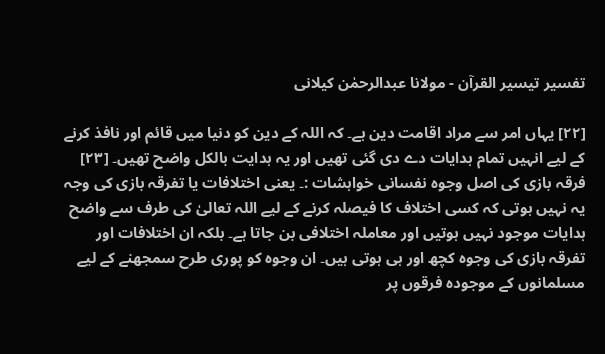تفسیر تیسیر القرآن - مولانا عبدالرحمٰن کیلانی

[٢٢] یہاں امر سے مراد اقامت دین ہے۔ کہ اللہ کے دین کو دنیا میں قائم اور نافذ کرنے کے لیے انہیں تمام ہدایات دے دی گئی تھیں اور یہ ہدایت بالکل واضح تھیں۔ [٢٣] فرقہ بازی کی اصل وجوہ نفسانی خواہشات :۔ یعنی اختلافات یا تفرقہ بازی کی وجہ یہ نہیں ہوتی کہ کسی اختلاف کا فیصلہ کرنے کے لیے اللہ تعالیٰ کی طرف سے واضح ہدایات موجود نہیں ہوتیں اور معاملہ اختلافی بن جاتا ہے۔ بلکہ ان اختلافات اور تفرقہ بازی کی وجوہ کچھ اور ہی ہوتی ہیں۔ ان وجوہ کو پوری طرح سمجھنے کے لیے مسلمانوں کے موجودہ فرقوں پر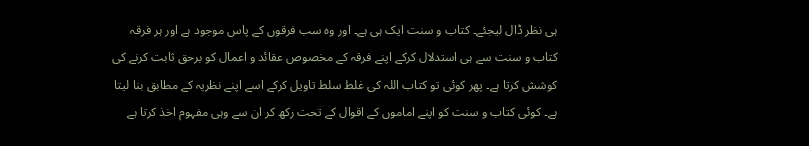ہی نظر ڈال لیجئے۔ کتاب و سنت ایک ہی ہے۔ اور وہ سب فرقوں کے پاس موجود ہے اور ہر فرقہ کتاب و سنت سے ہی استدلال کرکے اپنے فرقہ کے مخصوص عقائد و اعمال کو برحق ثابت کرنے کی کوشش کرتا ہے۔ پھر کوئی تو کتاب اللہ کی غلط سلط تاویل کرکے اسے اپنے نظریہ کے مطابق بنا لیتا ہے۔ کوئی کتاب و سنت کو اپنے اماموں کے اقوال کے تحت رکھ کر ان سے وہی مفہوم اخذ کرتا ہے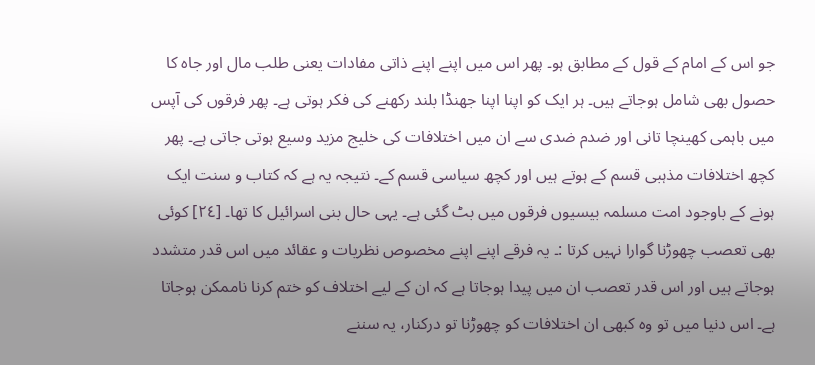جو اس کے امام کے قول کے مطابق ہو۔ پھر اس میں اپنے اپنے ذاتی مفادات یعنی طلب مال اور جاہ کا حصول بھی شامل ہوجاتے ہیں۔ ہر ایک کو اپنا اپنا جھنڈا بلند رکھنے کی فکر ہوتی ہے۔ پھر فرقوں کی آپس میں باہمی کھینچا تانی اور ضدم ضدی سے ان میں اختلافات کی خلیج مزید وسیع ہوتی جاتی ہے۔ پھر کچھ اختلافات مذہبی قسم کے ہوتے ہیں اور کچھ سیاسی قسم کے۔ نتیجہ یہ ہے کہ کتاب و سنت ایک ہونے کے باوجود امت مسلمہ بیسیوں فرقوں میں بٹ گئی ہے۔ یہی حال بنی اسرائیل کا تھا۔ [٢٤] کوئی بھی تعصب چھوڑنا گوارا نہیں کرتا :۔ یہ فرقے اپنے اپنے مخصوص نظریات و عقائد میں اس قدر متشدد ہوجاتے ہیں اور اس قدر تعصب ان میں پیدا ہوجاتا ہے کہ ان کے لیے اختلاف کو ختم کرنا ناممکن ہوجاتا ہے۔ اس دنیا میں تو وہ کبھی ان اختلافات کو چھوڑنا تو درکنار، یہ سننے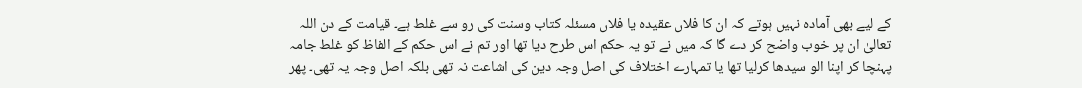کے لیے بھی آمادہ نہیں ہوتے کہ ان کا فلاں عقیدہ یا فلاں مسئلہ کتاب وسنت کی رو سے غلط ہے۔ قیامت کے دن اللہ تعالیٰ ان پر خوب واضح کر دے گا کہ میں نے تو یہ حکم اس طرح دیا تھا اور تم نے اس حکم کے الفاظ کو غلط جامہ پہنچا کر اپنا الو سیدھا کرلیا تھا یا تمہارے اختلاف کی اصل وجہ دین کی اشاعت نہ تھی بلکہ اصل وجہ یہ تھی۔ پھر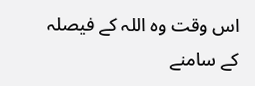اس وقت وہ اللہ کے فیصلہ کے سامنے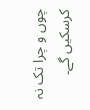چوں و چرا تک نہ کرسکیں گے۔